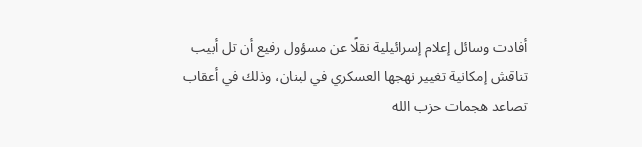أفادت وسائل إعلام إسرائيلية نقلًا عن مسؤول رفيع أن تل أبيب تناقش إمكانية تغيير نهجها العسكري في لبنان، وذلك في أعقاب تصاعد هجمات حزب الله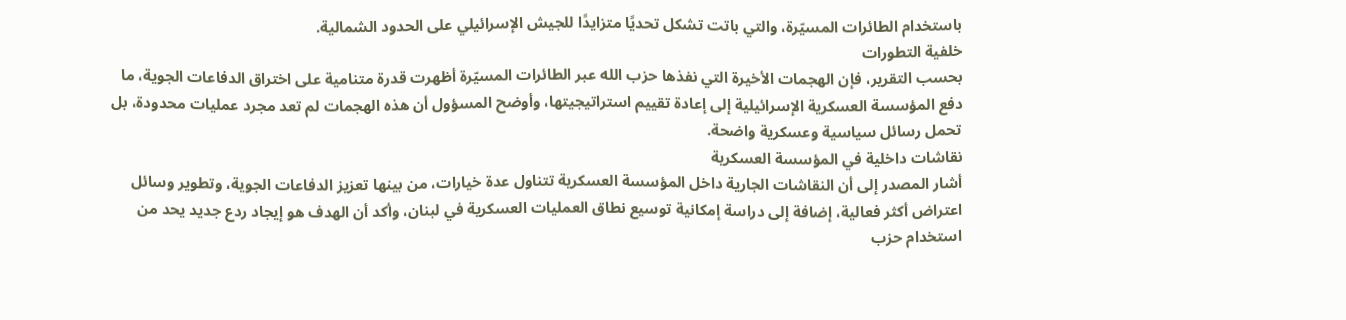باستخدام الطائرات المسيّرة، والتي باتت تشكل تحديًا متزايدًا للجيش الإسرائيلي على الحدود الشمالية.
خلفية التطورات
بحسب التقرير، فإن الهجمات الأخيرة التي نفذها حزب الله عبر الطائرات المسيّرة أظهرت قدرة متنامية على اختراق الدفاعات الجوية، ما دفع المؤسسة العسكرية الإسرائيلية إلى إعادة تقييم استراتيجيتها، وأوضح المسؤول أن هذه الهجمات لم تعد مجرد عمليات محدودة، بل تحمل رسائل سياسية وعسكرية واضحة.
نقاشات داخلية في المؤسسة العسكرية
أشار المصدر إلى أن النقاشات الجارية داخل المؤسسة العسكرية تتناول عدة خيارات، من بينها تعزيز الدفاعات الجوية، وتطوير وسائل اعتراض أكثر فعالية، إضافة إلى دراسة إمكانية توسيع نطاق العمليات العسكرية في لبنان، وأكد أن الهدف هو إيجاد ردع جديد يحد من استخدام حزب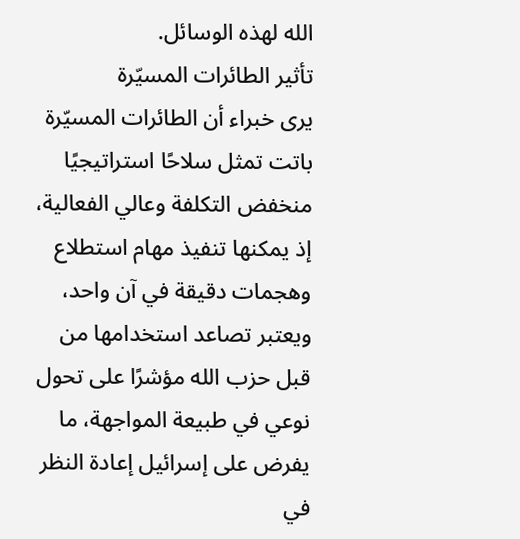الله لهذه الوسائل.
تأثير الطائرات المسيّرة
يرى خبراء أن الطائرات المسيّرة باتت تمثل سلاحًا استراتيجيًا منخفض التكلفة وعالي الفعالية، إذ يمكنها تنفيذ مهام استطلاع وهجمات دقيقة في آن واحد، ويعتبر تصاعد استخدامها من قبل حزب الله مؤشرًا على تحول نوعي في طبيعة المواجهة، ما يفرض على إسرائيل إعادة النظر في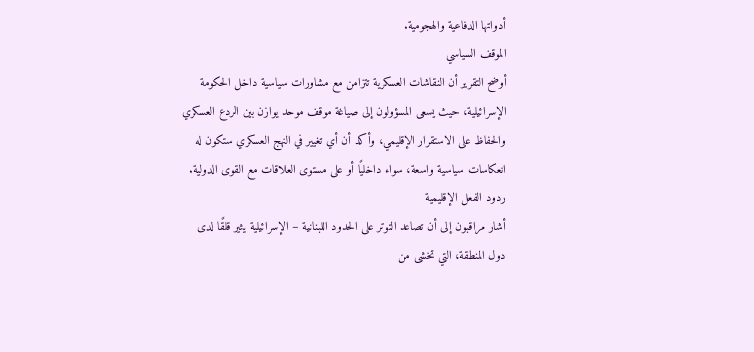أدواتها الدفاعية والهجومية.
الموقف السياسي
أوضح التقرير أن النقاشات العسكرية تتزامن مع مشاورات سياسية داخل الحكومة الإسرائيلية، حيث يسعى المسؤولون إلى صياغة موقف موحد يوازن بين الردع العسكري والحفاظ على الاستقرار الإقليمي، وأكد أن أي تغيير في النهج العسكري ستكون له انعكاسات سياسية واسعة، سواء داخليًا أو على مستوى العلاقات مع القوى الدولية.
ردود الفعل الإقليمية
أشار مراقبون إلى أن تصاعد التوتر على الحدود اللبنانية – الإسرائيلية يثير قلقًا لدى دول المنطقة، التي تخشى من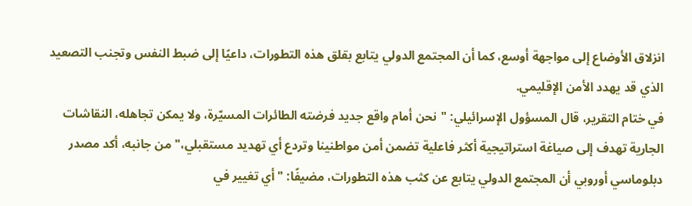انزلاق الأوضاع إلى مواجهة أوسع، كما أن المجتمع الدولي يتابع بقلق هذه التطورات، داعيًا إلى ضبط النفس وتجنب التصعيد الذي قد يهدد الأمن الإقليمي.
في ختام التقرير، قال المسؤول الإسرائيلي: "نحن أمام واقع جديد فرضته الطائرات المسيّرة، ولا يمكن تجاهله، النقاشات الجارية تهدف إلى صياغة استراتيجية أكثر فاعلية تضمن أمن مواطنينا وتردع أي تهديد مستقبلي،" من جانبه، أكد مصدر دبلوماسي أوروبي أن المجتمع الدولي يتابع عن كثب هذه التطورات، مضيفًا: "أي تغيير في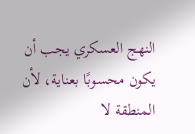النهج العسكري يجب أن يكون محسوبًا بعناية، لأن المنطقة لا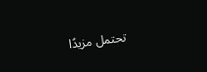تحتمل مزيدًا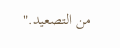من التصعيد."